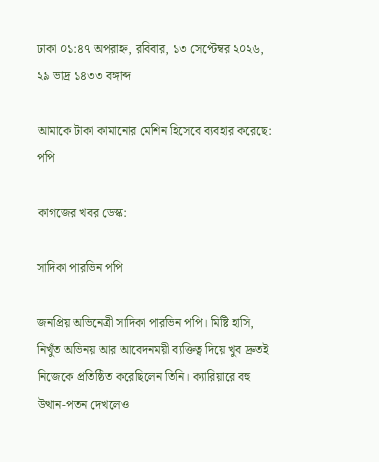ঢাকা ০১:৪৭ অপরাহ্ন, রবিবার, ১৩ সেপ্টেম্বর ২০২৬, ২৯ ভাদ্র ১৪৩৩ বঙ্গাব্দ

আমাকে টাকা কামানোর মেশিন হিসেবে ব্যবহার করেছে: পপি

কাগজের খবর ডেস্ক:

সাদিকা পারভিন পপি

জনপ্রিয় অভিনেত্রী সাদিকা পারভিন পপি। মিষ্টি হাসি, নিখুঁত অভিনয় আর আবেদনময়ী ব্যক্তিত্ব দিয়ে খুব দ্রুতই নিজেকে প্রতিষ্ঠিত করেছিলেন তিনি। ক্যারিয়ারে বহু উত্থান-পতন দেখলেও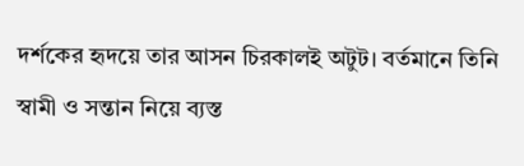দর্শকের হৃদয়ে তার আসন চিরকালই অটুট। বর্তমানে তিনি স্বামী ও সন্তান নিয়ে ব্যস্ত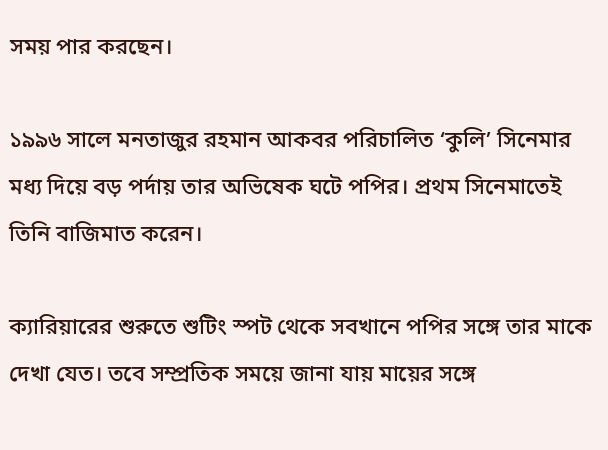সময় পার করছেন।

১৯৯৬ সালে মনতাজুর রহমান আকবর পরিচালিত ‘কুলি’ সিনেমার মধ্য দিয়ে বড় পর্দায় তার অভিষেক ঘটে পপির। প্রথম সিনেমাতেই তিনি বাজিমাত করেন।

ক্যারিয়ারের শুরুতে শুটিং স্পট থেকে সবখানে পপির সঙ্গে তার মাকে দেখা যেত। তবে সম্প্রতিক সময়ে জানা যায় মায়ের সঙ্গে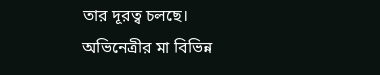তার দূরত্ব চলছে। অভিনেত্রীর মা বিভিন্ন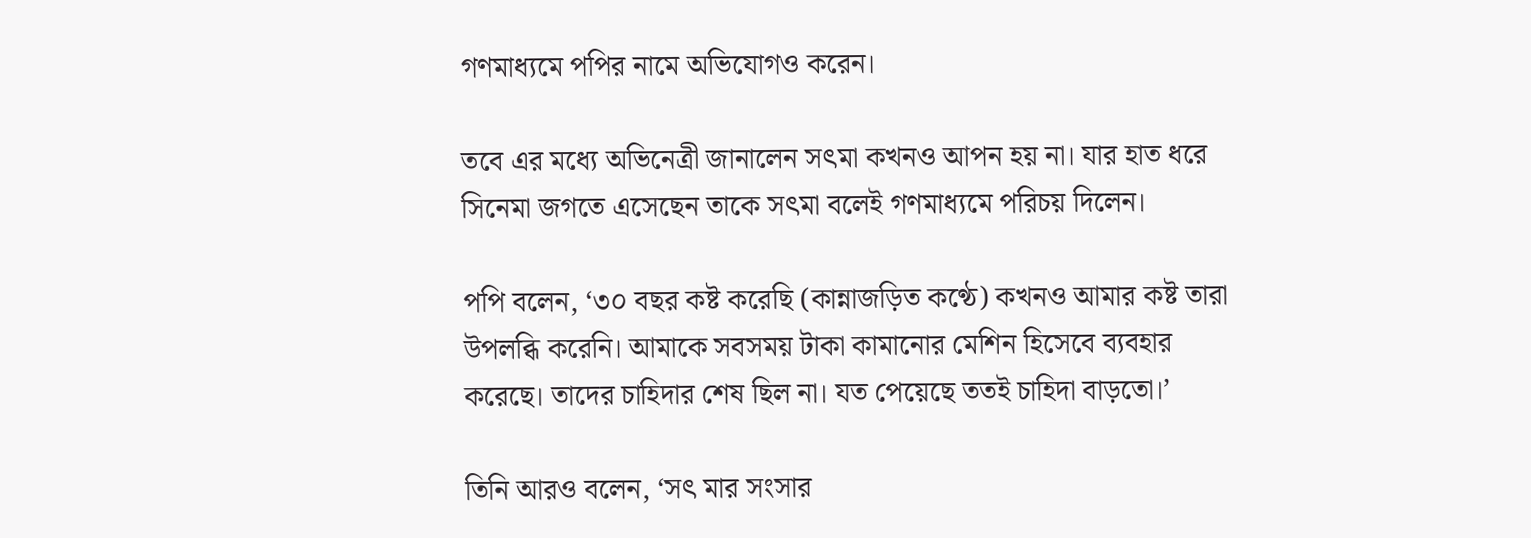গণমাধ্যমে পপির নামে অভিযোগও করেন।

তবে এর মধ্যে অভিনেত্রী জানালেন সৎমা কখনও আপন হয় না। যার হাত ধরে সিনেমা জগতে এসেছেন তাকে সৎমা বলেই গণমাধ্যমে পরিচয় দিলেন।

পপি বলেন, ‘৩০ বছর কষ্ট করেছি (কান্নাজড়িত কণ্ঠে) কখনও আমার কষ্ট তারা উপলব্ধি করেনি। আমাকে সবসময় টাকা কামানোর মেশিন হিসেবে ব্যবহার করেছে। তাদের চাহিদার শেষ ছিল না। যত পেয়েছে ততই চাহিদা বাড়তো।’

তিনি আরও বলেন, ‘সৎ মার সংসার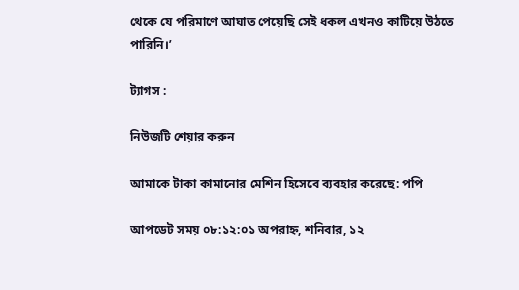থেকে যে পরিমাণে আঘাত পেয়েছি সেই ধকল এখনও কাটিয়ে উঠতে পারিনি।’

ট্যাগস :

নিউজটি শেয়ার করুন

আমাকে টাকা কামানোর মেশিন হিসেবে ব্যবহার করেছে: পপি

আপডেট সময় ০৮:১২:০১ অপরাহ্ন, শনিবার, ১২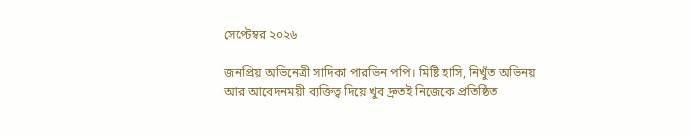সেপ্টেম্বর ২০২৬

জনপ্রিয় অভিনেত্রী সাদিকা পারভিন পপি। মিষ্টি হাসি, নিখুঁত অভিনয় আর আবেদনময়ী ব্যক্তিত্ব দিয়ে খুব দ্রুতই নিজেকে প্রতিষ্ঠিত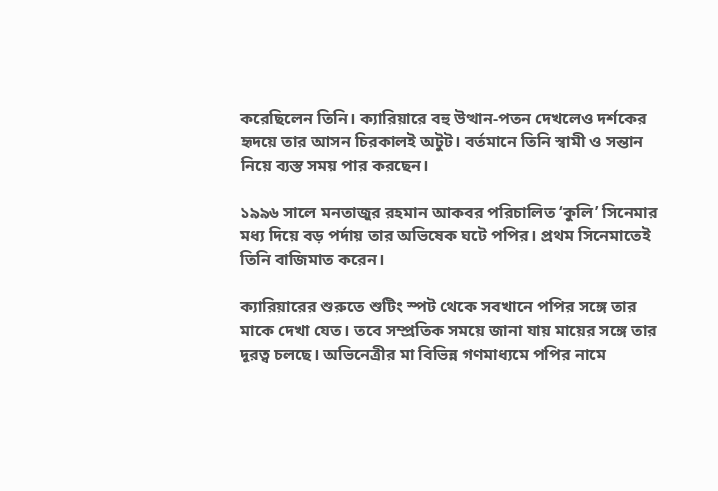করেছিলেন তিনি। ক্যারিয়ারে বহু উত্থান-পতন দেখলেও দর্শকের হৃদয়ে তার আসন চিরকালই অটুট। বর্তমানে তিনি স্বামী ও সন্তান নিয়ে ব্যস্ত সময় পার করছেন।

১৯৯৬ সালে মনতাজুর রহমান আকবর পরিচালিত ‘কুলি’ সিনেমার মধ্য দিয়ে বড় পর্দায় তার অভিষেক ঘটে পপির। প্রথম সিনেমাতেই তিনি বাজিমাত করেন।

ক্যারিয়ারের শুরুতে শুটিং স্পট থেকে সবখানে পপির সঙ্গে তার মাকে দেখা যেত। তবে সম্প্রতিক সময়ে জানা যায় মায়ের সঙ্গে তার দূরত্ব চলছে। অভিনেত্রীর মা বিভিন্ন গণমাধ্যমে পপির নামে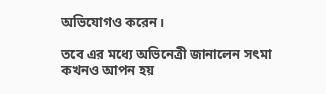অভিযোগও করেন।

তবে এর মধ্যে অভিনেত্রী জানালেন সৎমা কখনও আপন হয়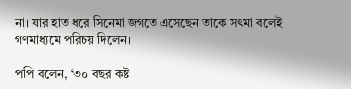না। যার হাত ধরে সিনেমা জগতে এসেছেন তাকে সৎমা বলেই গণমাধ্যমে পরিচয় দিলেন।

পপি বলেন, ‘৩০ বছর কষ্ট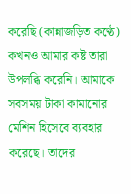করেছি (কান্নাজড়িত কণ্ঠে) কখনও আমার কষ্ট তারা উপলব্ধি করেনি। আমাকে সবসময় টাকা কামানোর মেশিন হিসেবে ব্যবহার করেছে। তাদের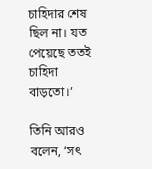চাহিদার শেষ ছিল না। যত পেয়েছে ততই চাহিদা বাড়তো।’

তিনি আরও বলেন, ‘সৎ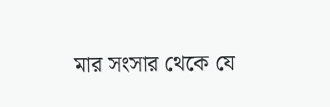মার সংসার থেকে যে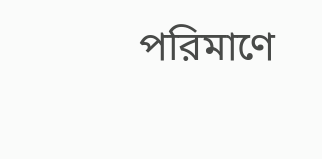পরিমাণে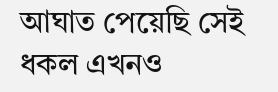আঘাত পেয়েছি সেই ধকল এখনও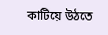কাটিয়ে উঠতে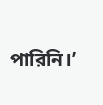পারিনি।’